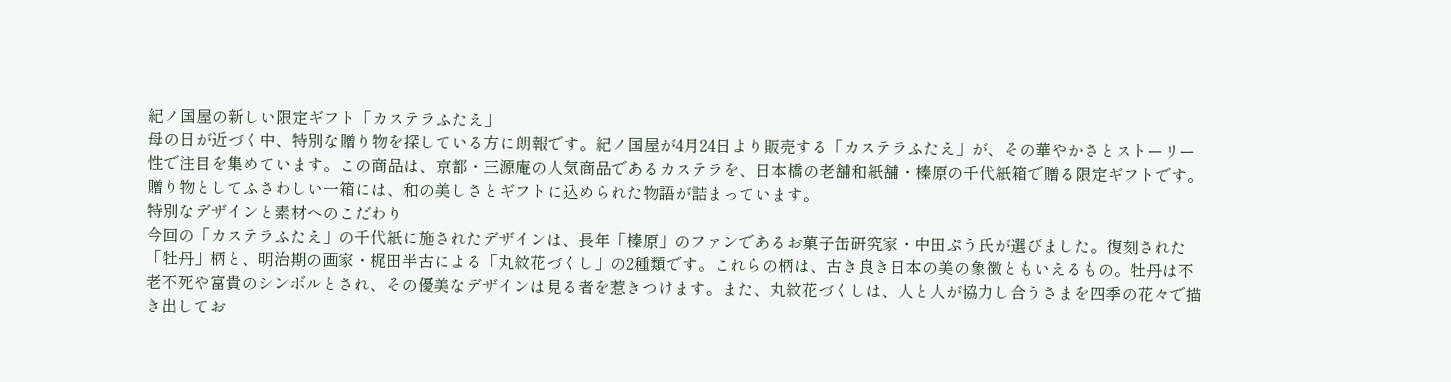紀ノ国屋の新しい限定ギフト「カステラふたえ」
母の日が近づく中、特別な贈り物を探している方に朗報です。紀ノ国屋が4月24日より販売する「カステラふたえ」が、その華やかさとストーリー性で注目を集めています。この商品は、京都・三源庵の人気商品であるカステラを、日本橋の老舗和紙舗・榛原の千代紙箱で贈る限定ギフトです。贈り物としてふさわしい一箱には、和の美しさとギフトに込められた物語が詰まっています。
特別なデザインと素材へのこだわり
今回の「カステラふたえ」の千代紙に施されたデザインは、長年「榛原」のファンであるお菓子缶研究家・中田ぷう氏が選びました。復刻された「牡丹」柄と、明治期の画家・梶田半古による「丸紋花づくし」の2種類です。これらの柄は、古き良き日本の美の象徴ともいえるもの。牡丹は不老不死や富貴のシンボルとされ、その優美なデザインは見る者を惹きつけます。また、丸紋花づくしは、人と人が協力し合うさまを四季の花々で描き出してお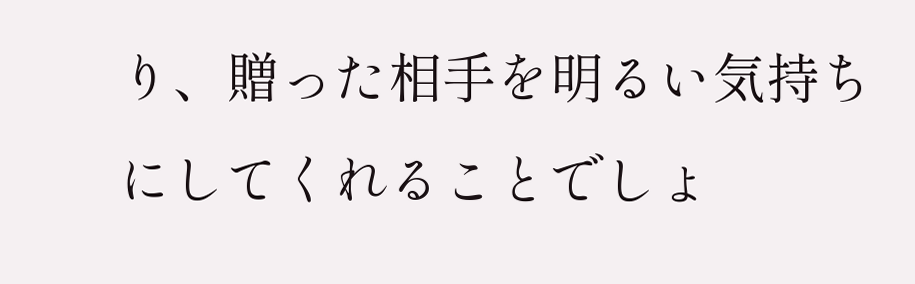り、贈った相手を明るい気持ちにしてくれることでしょ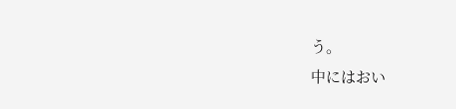う。
中にはおい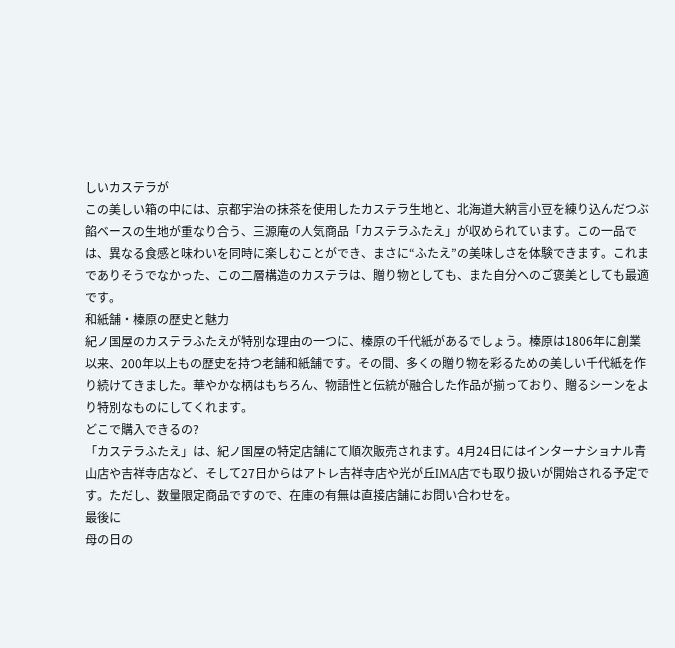しいカステラが
この美しい箱の中には、京都宇治の抹茶を使用したカステラ生地と、北海道大納言小豆を練り込んだつぶ餡ベースの生地が重なり合う、三源庵の人気商品「カステラふたえ」が収められています。この一品では、異なる食感と味わいを同時に楽しむことができ、まさに“ふたえ”の美味しさを体験できます。これまでありそうでなかった、この二層構造のカステラは、贈り物としても、また自分へのご褒美としても最適です。
和紙舗・榛原の歴史と魅力
紀ノ国屋のカステラふたえが特別な理由の一つに、榛原の千代紙があるでしょう。榛原は1806年に創業以来、200年以上もの歴史を持つ老舗和紙舗です。その間、多くの贈り物を彩るための美しい千代紙を作り続けてきました。華やかな柄はもちろん、物語性と伝統が融合した作品が揃っており、贈るシーンをより特別なものにしてくれます。
どこで購入できるの?
「カステラふたえ」は、紀ノ国屋の特定店舗にて順次販売されます。4月24日にはインターナショナル青山店や吉祥寺店など、そして27日からはアトレ吉祥寺店や光が丘IMA店でも取り扱いが開始される予定です。ただし、数量限定商品ですので、在庫の有無は直接店舗にお問い合わせを。
最後に
母の日の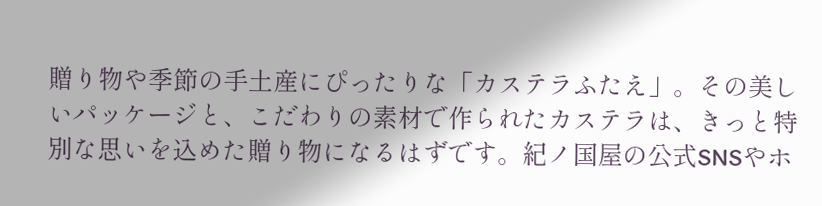贈り物や季節の手土産にぴったりな「カステラふたえ」。その美しいパッケージと、こだわりの素材で作られたカステラは、きっと特別な思いを込めた贈り物になるはずです。紀ノ国屋の公式SNSやホ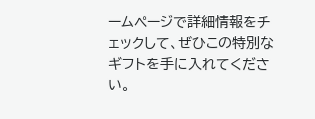ームページで詳細情報をチェックして、ぜひこの特別なギフトを手に入れてください。